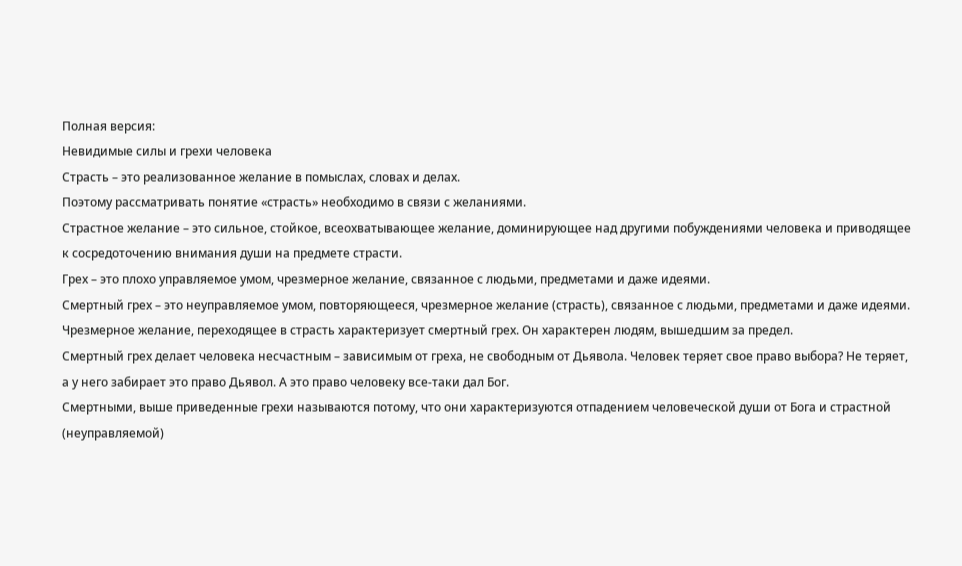Полная версия:
Невидимые силы и грехи человека
Страсть – это реализованное желание в помыслах, словах и делах.
Поэтому рассматривать понятие «страсть» необходимо в связи с желаниями.
Страстное желание – это сильное, стойкое, всеохватывающее желание, доминирующее над другими побуждениями человека и приводящее к сосредоточению внимания души на предмете страсти.
Грех – это плохо управляемое умом, чрезмерное желание, связанное с людьми, предметами и даже идеями.
Смертный грех – это неуправляемое умом, повторяющееся, чрезмерное желание (страсть), связанное с людьми, предметами и даже идеями. Чрезмерное желание, переходящее в страсть характеризует смертный грех. Он характерен людям, вышедшим за предел.
Смертный грех делает человека несчастным – зависимым от греха, не свободным от Дьявола. Человек теряет свое право выбора? Не теряет, а у него забирает это право Дьявол. А это право человеку все-таки дал Бог.
Смертными, выше приведенные грехи называются потому, что они характеризуются отпадением человеческой души от Бога и страстной (неуправляемой)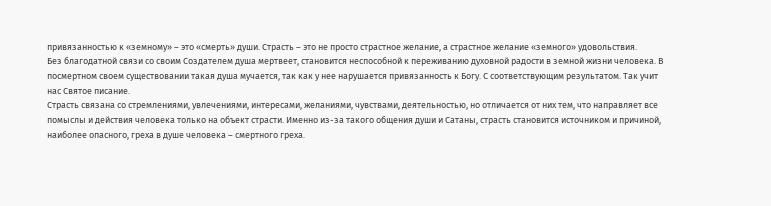привязанностью к «земному» – это «смерть» души. Страсть – это не просто страстное желание, а страстное желание «земного» удовольствия.
Без благодатной связи со своим Создателем душа мертвеет, становится неспособной к переживанию духовной радости в земной жизни человека. В посмертном своем существовании такая душа мучается, так как у нее нарушается привязанность к Богу. С соответствующим результатом. Так учит нас Святое писание.
Страсть связана со стремлениями, увлечениями, интересами, желаниями, чувствами, деятельностью, но отличается от них тем, что направляет все помыслы и действия человека только на объект страсти. Именно из-за такого общения души и Сатаны, страсть становится источником и причиной, наиболее опасного, греха в душе человека – смертного греха.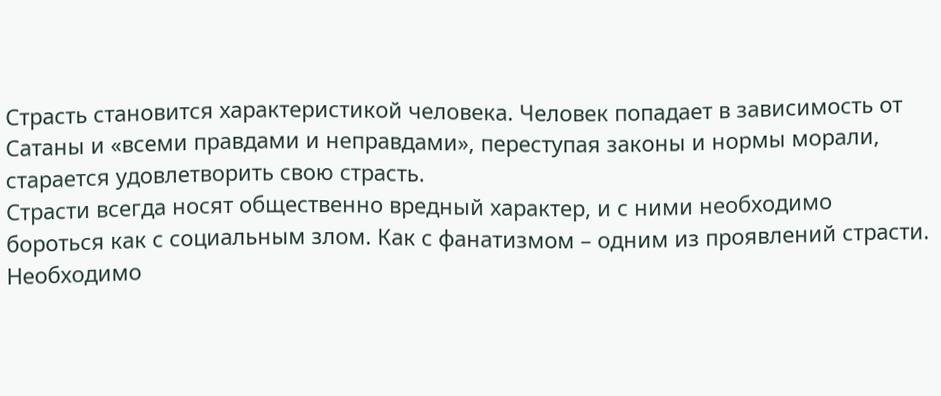Страсть становится характеристикой человека. Человек попадает в зависимость от Сатаны и «всеми правдами и неправдами», переступая законы и нормы морали, старается удовлетворить свою страсть.
Страсти всегда носят общественно вредный характер, и с ними необходимо бороться как с социальным злом. Как с фанатизмом – одним из проявлений страсти.
Необходимо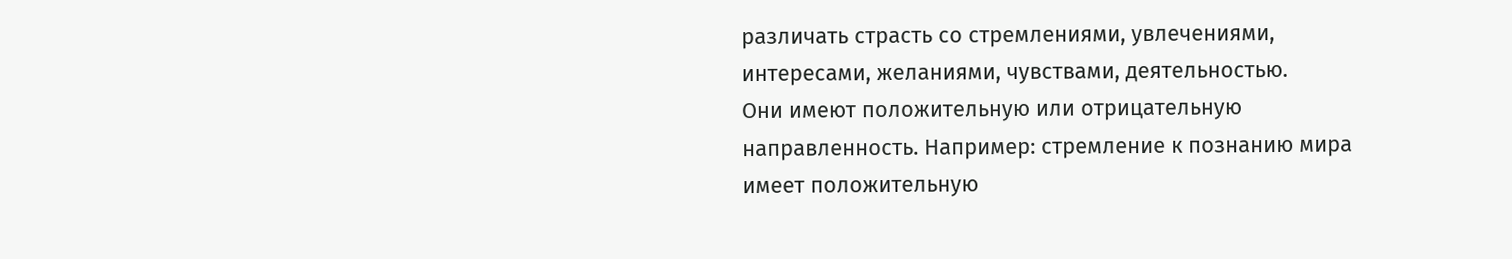различать страсть со стремлениями, увлечениями, интересами, желаниями, чувствами, деятельностью.
Они имеют положительную или отрицательную направленность. Например: стремление к познанию мира имеет положительную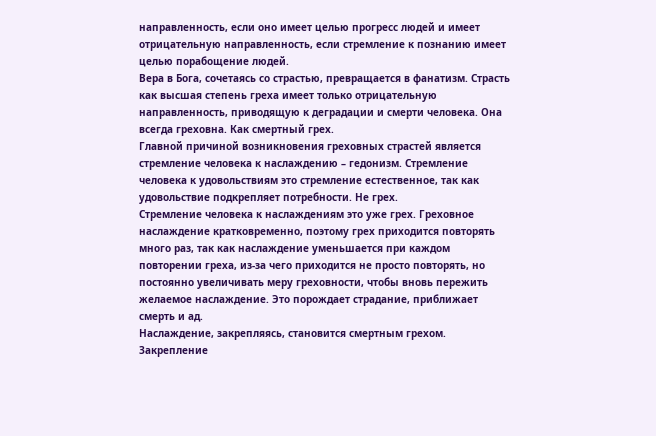направленность, если оно имеет целью прогресс людей и имеет отрицательную направленность, если стремление к познанию имеет целью порабощение людей.
Вера в Бога, сочетаясь со страстью, превращается в фанатизм. Страсть как высшая степень греха имеет только отрицательную направленность, приводящую к деградации и смерти человека. Она всегда греховна. Как смертный грех.
Главной причиной возникновения греховных страстей является стремление человека к наслаждению – гедонизм. Стремление человека к удовольствиям это стремление естественное, так как удовольствие подкрепляет потребности. Не грех.
Стремление человека к наслаждениям это уже грех. Греховное наслаждение кратковременно, поэтому грех приходится повторять много раз, так как наслаждение уменьшается при каждом повторении греха, из-за чего приходится не просто повторять, но постоянно увеличивать меру греховности, чтобы вновь пережить желаемое наслаждение. Это порождает страдание, приближает смерть и ад.
Наслаждение, закрепляясь, становится смертным грехом. Закрепление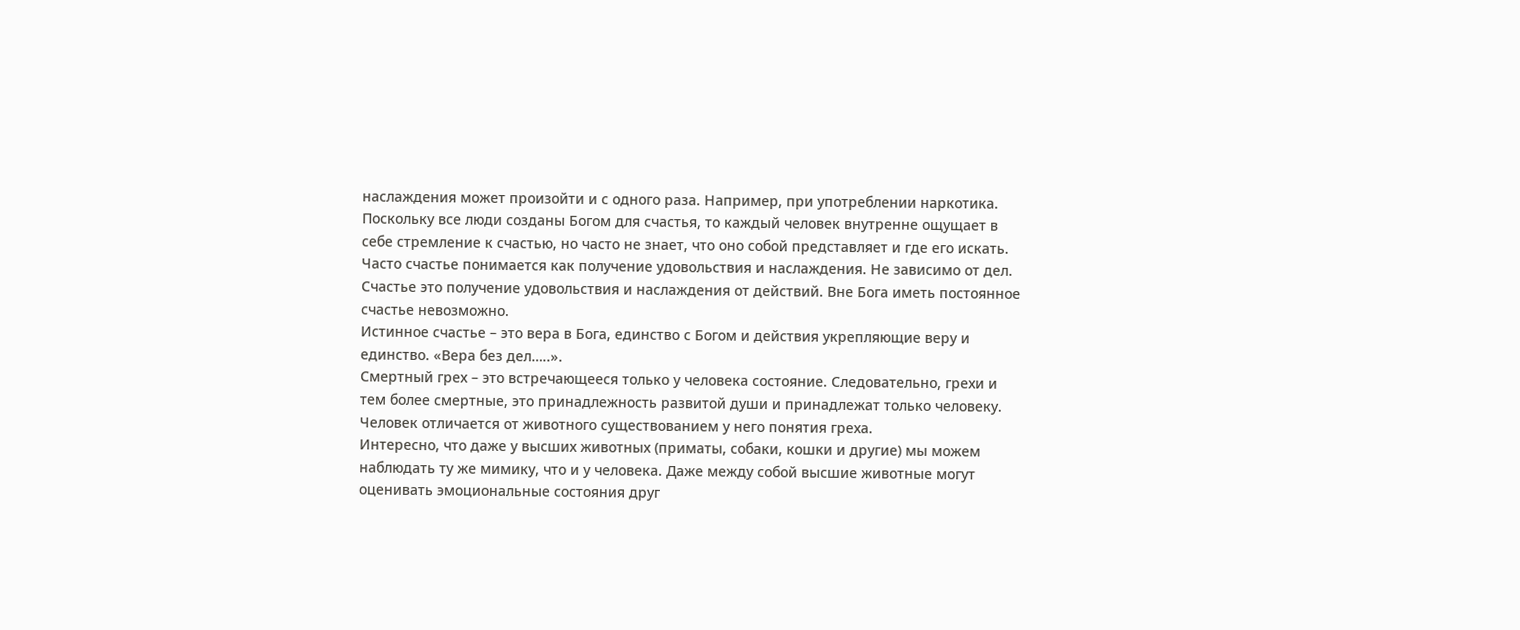наслаждения может произойти и с одного раза. Например, при употреблении наркотика.
Поскольку все люди созданы Богом для счастья, то каждый человек внутренне ощущает в себе стремление к счастью, но часто не знает, что оно собой представляет и где его искать. Часто счастье понимается как получение удовольствия и наслаждения. Не зависимо от дел. Счастье это получение удовольствия и наслаждения от действий. Вне Бога иметь постоянное счастье невозможно.
Истинное счастье – это вера в Бога, единство с Богом и действия укрепляющие веру и единство. «Вера без дел…..».
Смертный грех – это встречающееся только у человека состояние. Следовательно, грехи и тем более смертные, это принадлежность развитой души и принадлежат только человеку.
Человек отличается от животного существованием у него понятия греха.
Интересно, что даже у высших животных (приматы, собаки, кошки и другие) мы можем наблюдать ту же мимику, что и у человека. Даже между собой высшие животные могут оценивать эмоциональные состояния друг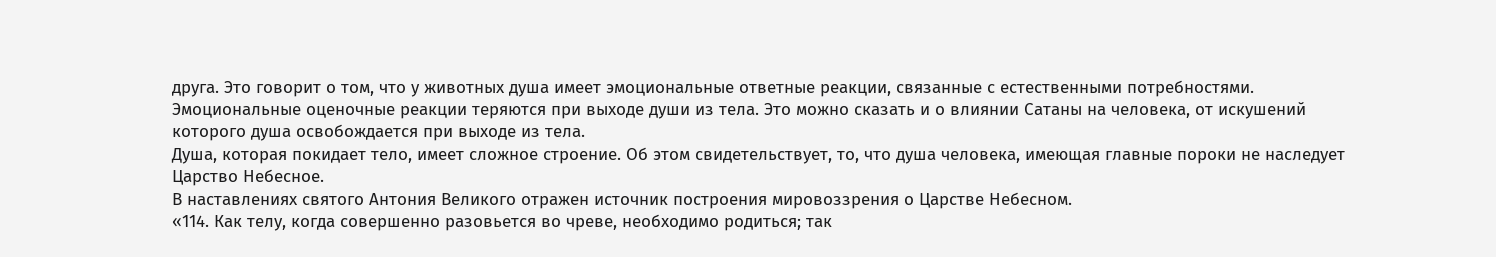друга. Это говорит о том, что у животных душа имеет эмоциональные ответные реакции, связанные с естественными потребностями.
Эмоциональные оценочные реакции теряются при выходе души из тела. Это можно сказать и о влиянии Сатаны на человека, от искушений которого душа освобождается при выходе из тела.
Душа, которая покидает тело, имеет сложное строение. Об этом свидетельствует, то, что душа человека, имеющая главные пороки не наследует Царство Небесное.
В наставлениях святого Антония Великого отражен источник построения мировоззрения о Царстве Небесном.
«114. Как телу, когда совершенно разовьется во чреве, необходимо родиться; так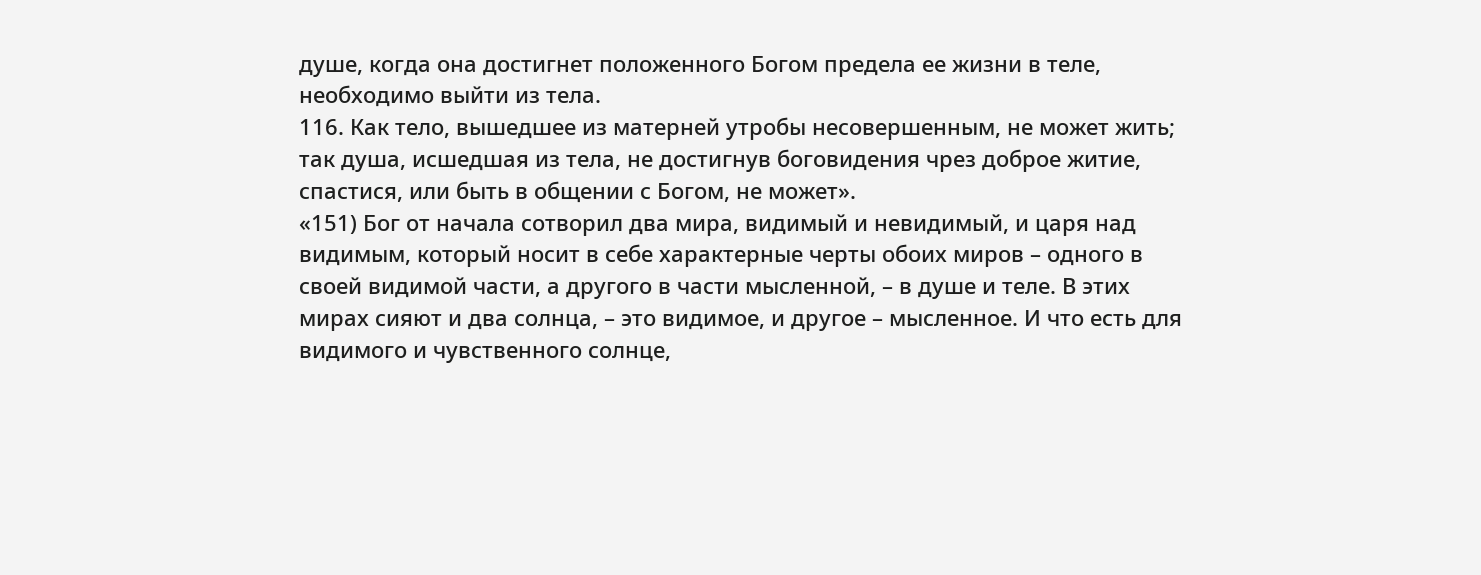душе, когда она достигнет положенного Богом предела ее жизни в теле, необходимо выйти из тела.
116. Как тело, вышедшее из матерней утробы несовершенным, не может жить; так душа, исшедшая из тела, не достигнув боговидения чрез доброе житие, спастися, или быть в общении с Богом, не может».
«151) Бог от начала сотворил два мира, видимый и невидимый, и царя над видимым, который носит в себе характерные черты обоих миров – одного в своей видимой части, а другого в части мысленной, – в душе и теле. В этих мирах сияют и два солнца, – это видимое, и другое – мысленное. И что есть для видимого и чувственного солнце,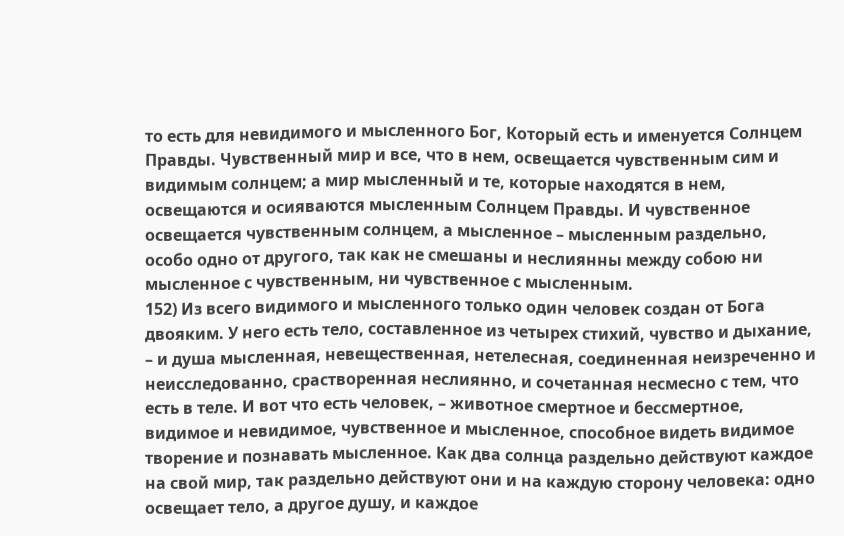то есть для невидимого и мысленного Бог, Который есть и именуется Солнцем Правды. Чувственный мир и все, что в нем, освещается чувственным сим и видимым солнцем; а мир мысленный и те, которые находятся в нем, освещаются и осияваются мысленным Солнцем Правды. И чувственное освещается чувственным солнцем, а мысленное – мысленным раздельно, особо одно от другого, так как не смешаны и неслиянны между собою ни мысленное с чувственным, ни чувственное с мысленным.
152) Из всего видимого и мысленного только один человек создан от Бога двояким. У него есть тело, составленное из четырех стихий, чувство и дыхание, – и душа мысленная, невещественная, нетелесная, соединенная неизреченно и неисследованно, срастворенная неслиянно, и сочетанная несмесно с тем, что есть в теле. И вот что есть человек, – животное смертное и бессмертное, видимое и невидимое, чувственное и мысленное, способное видеть видимое творение и познавать мысленное. Как два солнца раздельно действуют каждое на свой мир, так раздельно действуют они и на каждую сторону человека: одно освещает тело, а другое душу, и каждое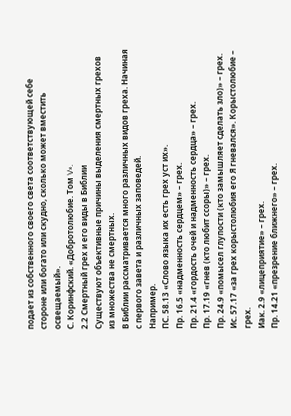подает из собственного своего света соответствующей себе стороне или богато или скудно, сколько может вместить освещаемый».
С. Коринфский. «Добротолюбие. Том V».
2.2 Смертный грех и его виды в Библии
Существуют объективные причины выделения смертных грехов из множества не смертных.
В Библии рассматривается много различных видов греха. Начиная с первого завета и различных заповедей.
Например.
ПС. 58.13 «Слово языка их есть грех уст их».
Пр. 16.5 «надменность сердцем» – грех.
Пр. 21.4 «гордость очей и надменность сердца» – грех.
Пр. 17.19 «гнев (кто любит ссоры)» – грех.
Пр. 24.9 «помысел глупости (кто замышляет сделать зло)» – грех.
Ис. 57.17 «за грех корыстолюбия его Я гневался». Корыстолюбие – грех.
Иак. 2.9 «лицеприятие» – грех.
Пр. 14.21 «презрение ближнего» – грех.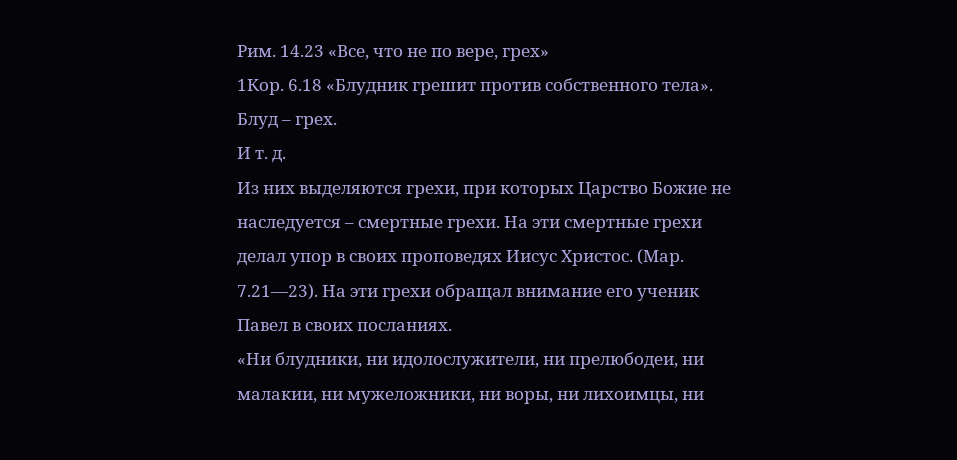Рим. 14.23 «Все, что не по вере, грех»
1Кор. 6.18 «Блудник грешит против собственного тела». Блуд – грех.
И т. д.
Из них выделяются грехи, при которых Царство Божие не наследуется – смертные грехи. На эти смертные грехи делал упор в своих проповедях Иисус Христос. (Мар. 7.21—23). На эти грехи обращал внимание его ученик Павел в своих посланиях.
«Ни блудники, ни идолослужители, ни прелюбодеи, ни малакии, ни мужеложники, ни воры, ни лихоимцы, ни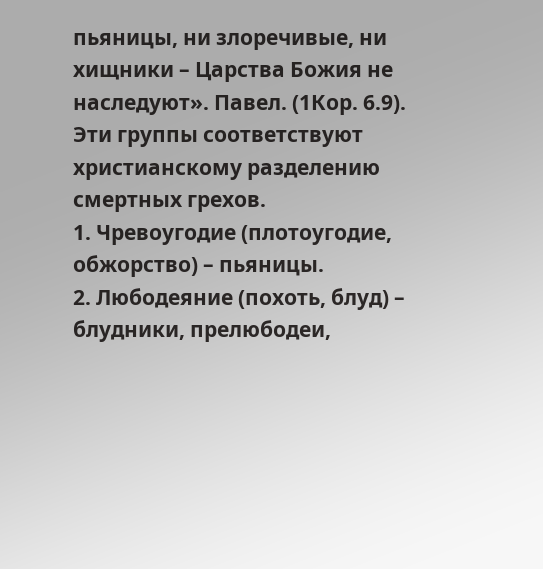пьяницы, ни злоречивые, ни хищники – Царства Божия не наследуют». Павел. (1Кор. 6.9).
Эти группы соответствуют христианскому разделению смертных грехов.
1. Чревоугодие (плотоугодие, обжорство) – пьяницы.
2. Любодеяние (похоть, блуд) – блудники, прелюбодеи,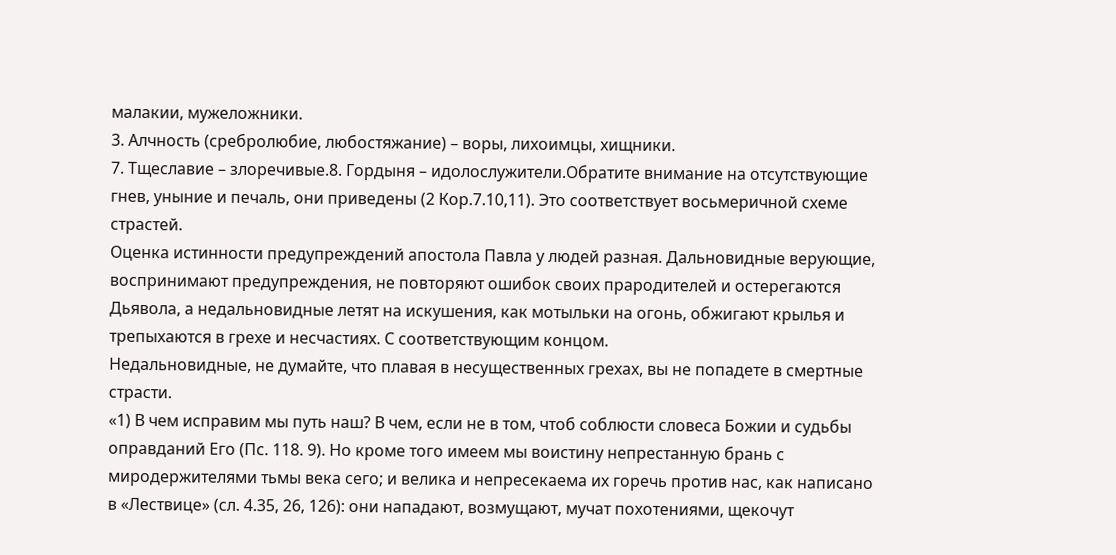малакии, мужеложники.
3. Алчность (сребролюбие, любостяжание) – воры, лихоимцы, хищники.
7. Тщеславие – злоречивые.8. Гордыня – идолослужители.Обратите внимание на отсутствующие гнев, уныние и печаль, они приведены (2 Кор.7.10,11). Это соответствует восьмеричной схеме страстей.
Оценка истинности предупреждений апостола Павла у людей разная. Дальновидные верующие, воспринимают предупреждения, не повторяют ошибок своих прародителей и остерегаются Дьявола, а недальновидные летят на искушения, как мотыльки на огонь, обжигают крылья и трепыхаются в грехе и несчастиях. С соответствующим концом.
Недальновидные, не думайте, что плавая в несущественных грехах, вы не попадете в смертные страсти.
«1) В чем исправим мы путь наш? В чем, если не в том, чтоб соблюсти словеса Божии и судьбы оправданий Его (Пс. 118. 9). Но кроме того имеем мы воистину непрестанную брань с миродержителями тьмы века сего; и велика и непресекаема их горечь против нас, как написано в «Лествице» (сл. 4.35, 26, 126): они нападают, возмущают, мучат похотениями, щекочут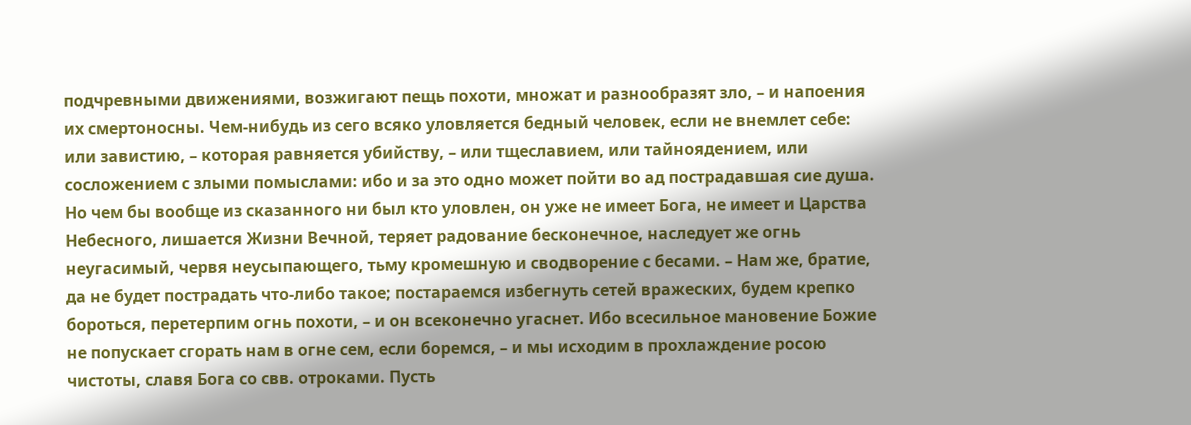подчревными движениями, возжигают пещь похоти, множат и разнообразят зло, – и напоения их смертоносны. Чем-нибудь из сего всяко уловляется бедный человек, если не внемлет себе: или завистию, – которая равняется убийству, – или тщеславием, или тайноядением, или сосложением с злыми помыслами: ибо и за это одно может пойти во ад пострадавшая сие душа.
Но чем бы вообще из сказанного ни был кто уловлен, он уже не имеет Бога, не имеет и Царства Небесного, лишается Жизни Вечной, теряет радование бесконечное, наследует же огнь неугасимый, червя неусыпающего, тьму кромешную и сводворение с бесами. – Нам же, братие, да не будет пострадать что-либо такое; постараемся избегнуть сетей вражеских, будем крепко бороться, перетерпим огнь похоти, – и он всеконечно угаснет. Ибо всесильное мановение Божие не попускает сгорать нам в огне сем, если боремся, – и мы исходим в прохлаждение росою чистоты, славя Бога со свв. отроками. Пусть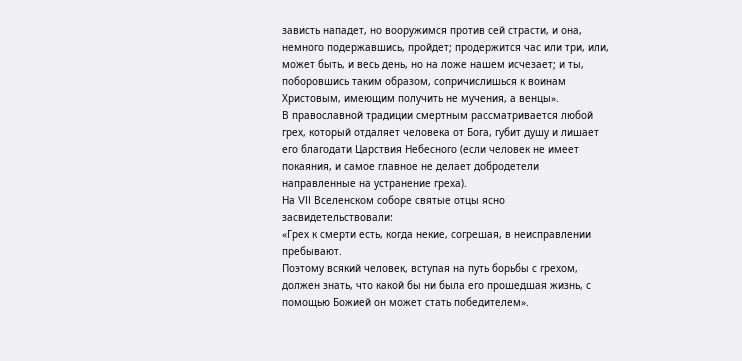зависть нападет, но вооружимся против сей страсти, и она, немного подержавшись, пройдет; продержится час или три, или, может быть, и весь день, но на ложе нашем исчезает; и ты, поборовшись таким образом, сопричислишься к воинам Христовым, имеющим получить не мучения, а венцы».
В православной традиции смертным рассматривается любой грех, который отдаляет человека от Бога, губит душу и лишает его благодати Царствия Небесного (если человек не имеет покаяния, и самое главное не делает добродетели направленные на устранение греха).
На VII Вселенском соборе святые отцы ясно засвидетельствовали:
«Грех к смерти есть, когда некие, согрешая, в неисправлении пребывают.
Поэтому всякий человек, вступая на путь борьбы с грехом, должен знать, что какой бы ни была его прошедшая жизнь, с помощью Божией он может стать победителем».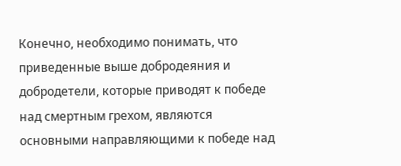Конечно, необходимо понимать, что приведенные выше добродеяния и добродетели, которые приводят к победе над смертным грехом, являются основными направляющими к победе над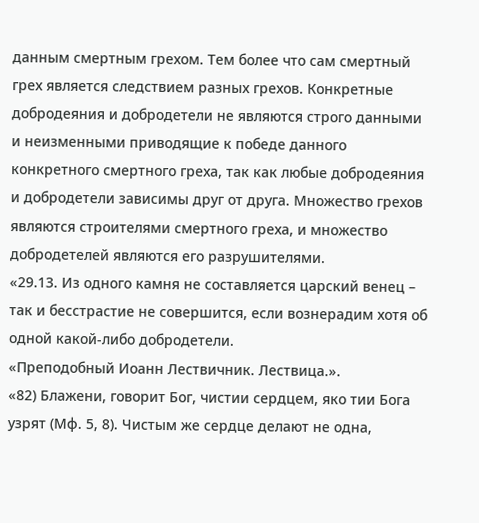данным смертным грехом. Тем более что сам смертный грех является следствием разных грехов. Конкретные добродеяния и добродетели не являются строго данными и неизменными приводящие к победе данного конкретного смертного греха, так как любые добродеяния и добродетели зависимы друг от друга. Множество грехов являются строителями смертного греха, и множество добродетелей являются его разрушителями.
«29.13. Из одного камня не составляется царский венец – так и бесстрастие не совершится, если вознерадим хотя об одной какой-либо добродетели.
«Преподобный Иоанн Лествичник. Лествица.».
«82) Блажени, говорит Бог, чистии сердцем, яко тии Бога узрят (Мф. 5, 8). Чистым же сердце делают не одна,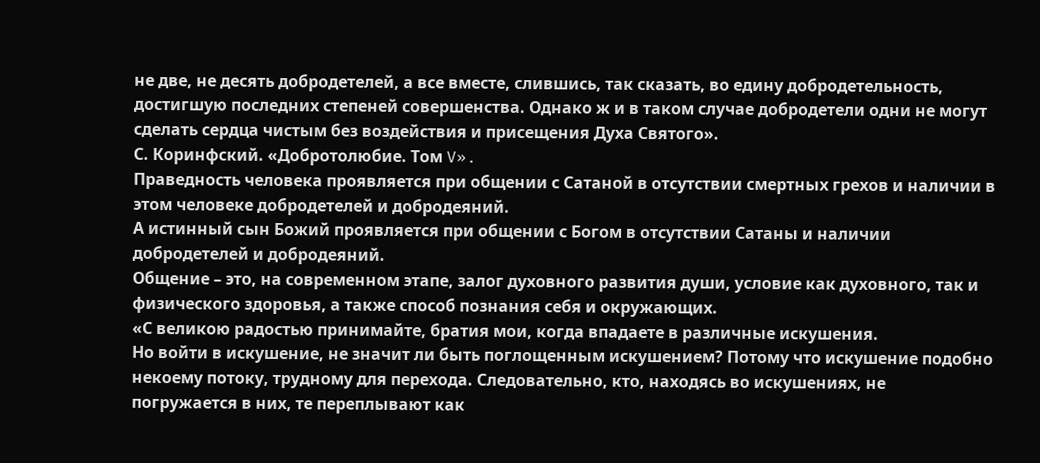не две, не десять добродетелей, а все вместе, слившись, так сказать, во едину добродетельность, достигшую последних степеней совершенства. Однако ж и в таком случае добродетели одни не могут сделать сердца чистым без воздействия и присещения Духа Святого».
С. Коринфский. «Добротолюбие. Том V».
Праведность человека проявляется при общении с Сатаной в отсутствии смертных грехов и наличии в этом человеке добродетелей и добродеяний.
А истинный сын Божий проявляется при общении с Богом в отсутствии Сатаны и наличии добродетелей и добродеяний.
Общение – это, на современном этапе, залог духовного развития души, условие как духовного, так и физического здоровья, а также способ познания себя и окружающих.
«С великою радостью принимайте, братия мои, когда впадаете в различные искушения.
Но войти в искушение, не значит ли быть поглощенным искушением? Потому что искушение подобно некоему потоку, трудному для перехода. Следовательно, кто, находясь во искушениях, не погружается в них, те переплывают как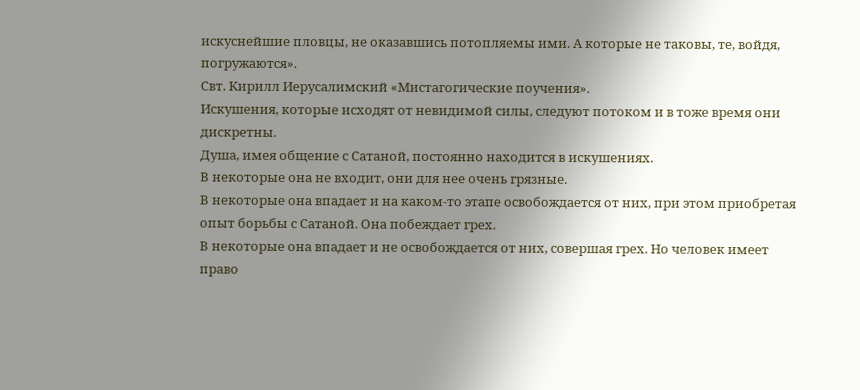искуснейшие пловцы, не оказавшись потопляемы ими. А которые не таковы, те, войдя, погружаются».
Свт. Кирилл Иерусалимский «Мистагогические поучения».
Искушения, которые исходят от невидимой силы, следуют потоком и в тоже время они дискретны.
Душа, имея общение с Сатаной, постоянно находится в искушениях.
В некоторые она не входит, они для нее очень грязные.
В некоторые она впадает и на каком-то этапе освобождается от них, при этом приобретая опыт борьбы с Сатаной. Она побеждает грех.
В некоторые она впадает и не освобождается от них, совершая грех. Но человек имеет право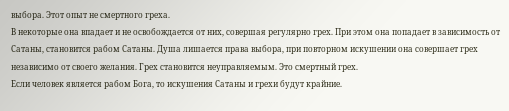выбора. Этот опыт не смертного греха.
В некоторые она впадает и не освобождается от них, совершая регулярно грех. При этом она попадает в зависимость от Сатаны, становится рабом Сатаны. Душа лишается права выбора, при повторном искушении она совершает грех независимо от своего желания. Грех становится неуправляемым. Это смертный грех.
Если человек является рабом Бога, то искушения Сатаны и грехи будут крайние.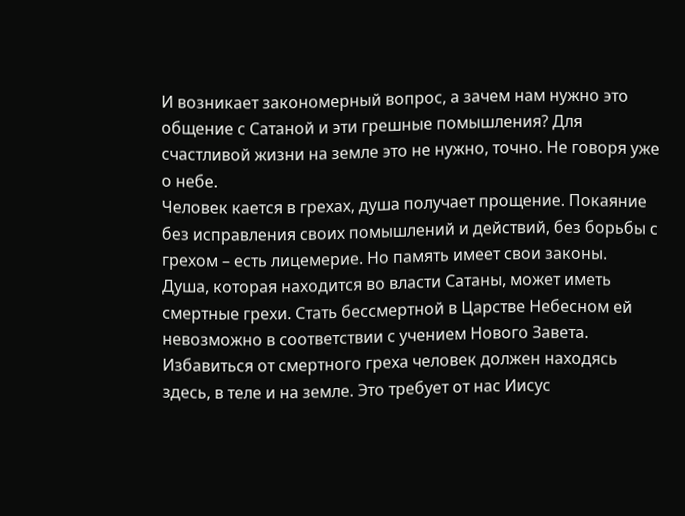И возникает закономерный вопрос, а зачем нам нужно это общение с Сатаной и эти грешные помышления? Для счастливой жизни на земле это не нужно, точно. Не говоря уже о небе.
Человек кается в грехах, душа получает прощение. Покаяние без исправления своих помышлений и действий, без борьбы с грехом – есть лицемерие. Но память имеет свои законы.
Душа, которая находится во власти Сатаны, может иметь смертные грехи. Стать бессмертной в Царстве Небесном ей невозможно в соответствии с учением Нового Завета. Избавиться от смертного греха человек должен находясь здесь, в теле и на земле. Это требует от нас Иисус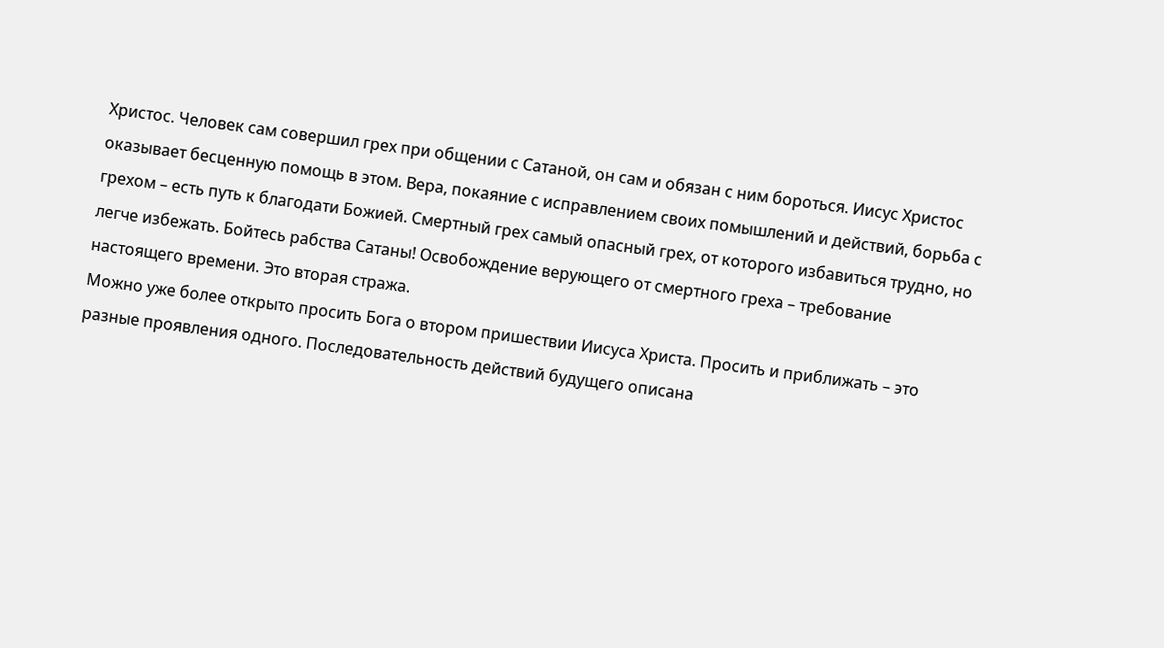Христос. Человек сам совершил грех при общении с Сатаной, он сам и обязан с ним бороться. Иисус Христос оказывает бесценную помощь в этом. Вера, покаяние с исправлением своих помышлений и действий, борьба с грехом – есть путь к благодати Божией. Смертный грех самый опасный грех, от которого избавиться трудно, но легче избежать. Бойтесь рабства Сатаны! Освобождение верующего от смертного греха – требование настоящего времени. Это вторая стража.
Можно уже более открыто просить Бога о втором пришествии Иисуса Христа. Просить и приближать – это разные проявления одного. Последовательность действий будущего описана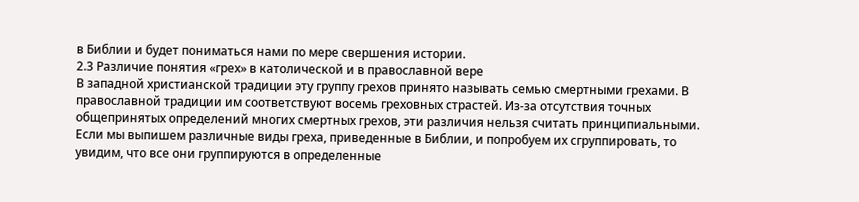в Библии и будет пониматься нами по мере свершения истории.
2.3 Различие понятия «грех» в католической и в православной вере
В западной христианской традиции эту группу грехов принято называть семью смертными грехами. В православной традиции им соответствуют восемь греховных страстей. Из-за отсутствия точных общепринятых определений многих смертных грехов, эти различия нельзя считать принципиальными.
Если мы выпишем различные виды греха, приведенные в Библии, и попробуем их сгруппировать, то увидим, что все они группируются в определенные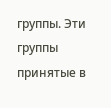группы. Эти группы принятые в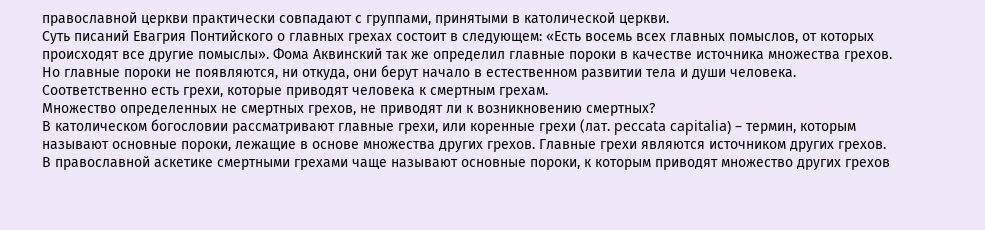православной церкви практически совпадают с группами, принятыми в католической церкви.
Суть писаний Евагрия Понтийского о главных грехах состоит в следующем: «Есть восемь всех главных помыслов, от которых происходят все другие помыслы». Фома Аквинский так же определил главные пороки в качестве источника множества грехов.
Но главные пороки не появляются, ни откуда, они берут начало в естественном развитии тела и души человека. Соответственно есть грехи, которые приводят человека к смертным грехам.
Множество определенных не смертных грехов, не приводят ли к возникновению смертных?
В католическом богословии рассматривают главные грехи, или коренные грехи (лат. peccata capitalia) – термин, которым называют основные пороки, лежащие в основе множества других грехов. Главные грехи являются источником других грехов.
В православной аскетике смертными грехами чаще называют основные пороки, к которым приводят множество других грехов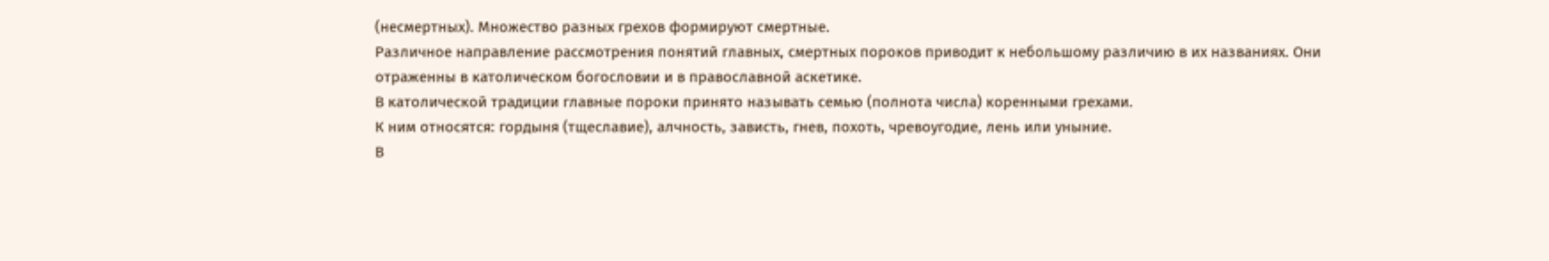(несмертных). Множество разных грехов формируют смертные.
Различное направление рассмотрения понятий главных, смертных пороков приводит к небольшому различию в их названиях. Они отраженны в католическом богословии и в православной аскетике.
В католической традиции главные пороки принято называть семью (полнота числа) коренными грехами.
К ним относятся: гордыня (тщеславие), алчность, зависть, гнев, похоть, чревоугодие, лень или уныние.
В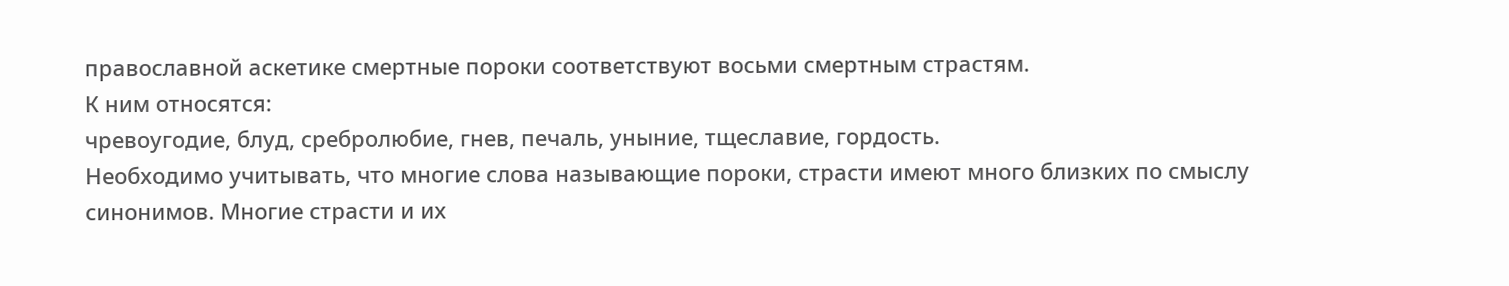православной аскетике смертные пороки соответствуют восьми смертным страстям.
К ним относятся:
чревоугодие, блуд, сребролюбие, гнев, печаль, уныние, тщеславие, гордость.
Необходимо учитывать, что многие слова называющие пороки, страсти имеют много близких по смыслу синонимов. Многие страсти и их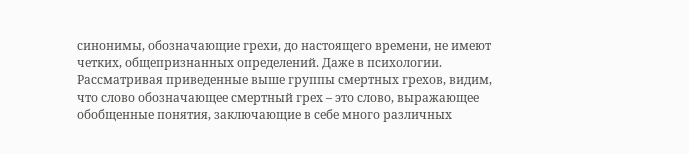синонимы, обозначающие грехи, до настоящего времени, не имеют четких, общепризнанных определений. Даже в психологии.
Рассматривая приведенные выше группы смертных грехов, видим, что слово обозначающее смертный грех – это слово, выражающее обобщенные понятия, заключающие в себе много различных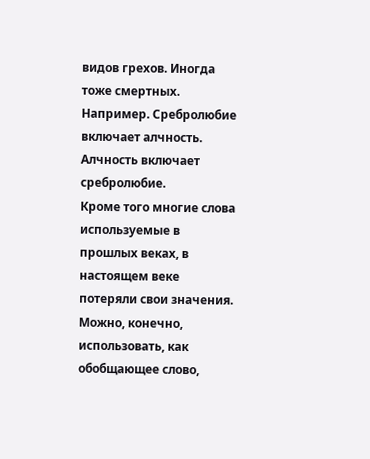видов грехов. Иногда тоже смертных.
Например. Сребролюбие включает алчность. Алчность включает сребролюбие.
Кроме того многие слова используемые в прошлых веках, в настоящем веке потеряли свои значения.
Можно, конечно, использовать, как обобщающее слово,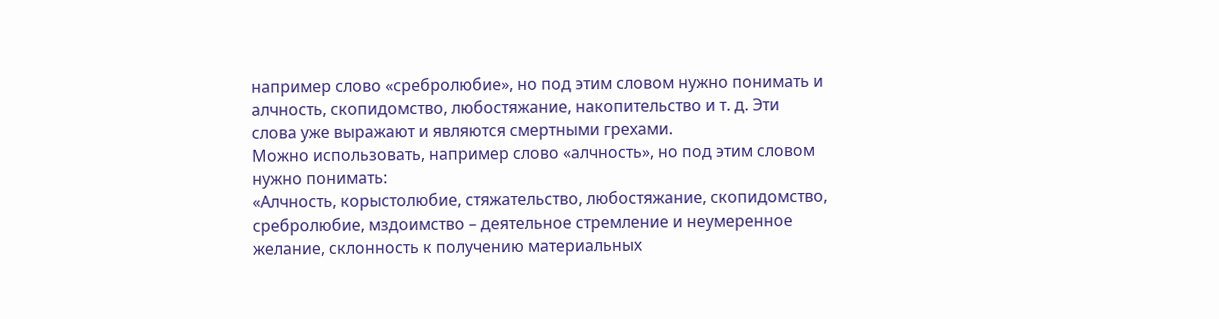например слово «сребролюбие», но под этим словом нужно понимать и алчность, скопидомство, любостяжание, накопительство и т. д. Эти слова уже выражают и являются смертными грехами.
Можно использовать, например слово «алчность», но под этим словом нужно понимать:
«Алчность, корыстолюбие, стяжательство, любостяжание, скопидомство, сребролюбие, мздоимство – деятельное стремление и неумеренное желание, склонность к получению материальных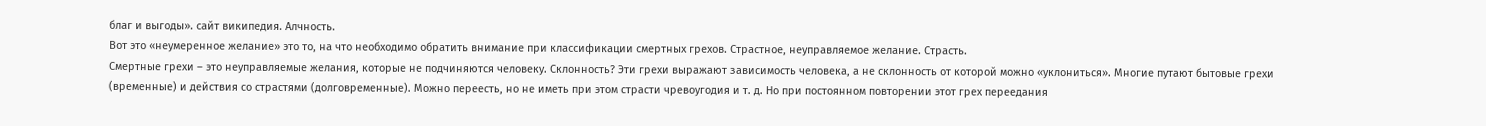благ и выгоды». сайт википедия. Алчность.
Вот это «неумеренное желание» это то, на что необходимо обратить внимание при классификации смертных грехов. Страстное, неуправляемое желание. Страсть.
Смертные грехи – это неуправляемые желания, которые не подчиняются человеку. Склонность? Эти грехи выражают зависимость человека, а не склонность от которой можно «уклониться». Многие путают бытовые грехи (временные) и действия со страстями (долговременные). Можно переесть, но не иметь при этом страсти чревоугодия и т. д. Но при постоянном повторении этот грех переедания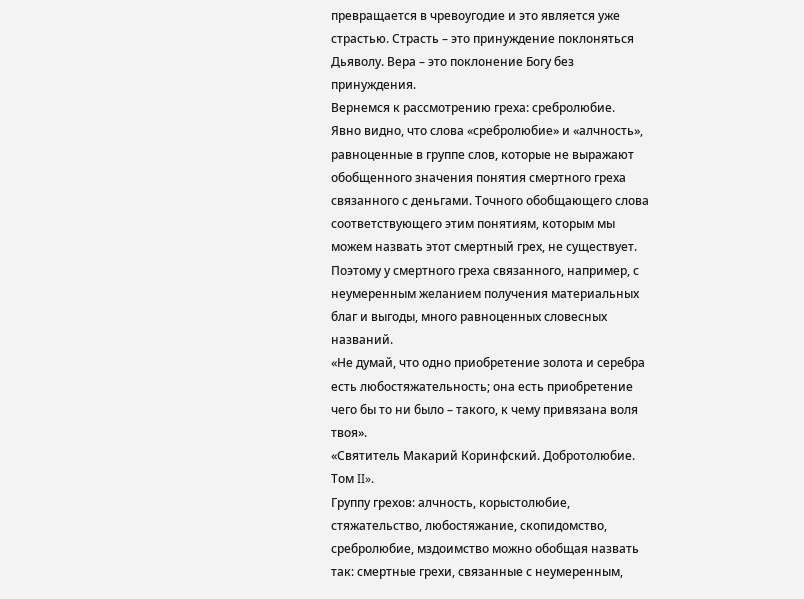превращается в чревоугодие и это является уже страстью. Страсть – это принуждение поклоняться Дьяволу. Вера – это поклонение Богу без принуждения.
Вернемся к рассмотрению греха: сребролюбие.
Явно видно, что слова «сребролюбие» и «алчность», равноценные в группе слов, которые не выражают обобщенного значения понятия смертного греха связанного с деньгами. Точного обобщающего слова соответствующего этим понятиям, которым мы можем назвать этот смертный грех, не существует. Поэтому у смертного греха связанного, например, с неумеренным желанием получения материальных благ и выгоды, много равноценных словесных названий.
«Не думай, что одно приобретение золота и серебра есть любостяжательность; она есть приобретение чего бы то ни было – такого, к чему привязана воля твоя».
«Святитель Макарий Коринфский. Добротолюбие. Том II».
Группу грехов: алчность, корыстолюбие, стяжательство, любостяжание, скопидомство, сребролюбие, мздоимство можно обобщая назвать так: смертные грехи, связанные с неумеренным,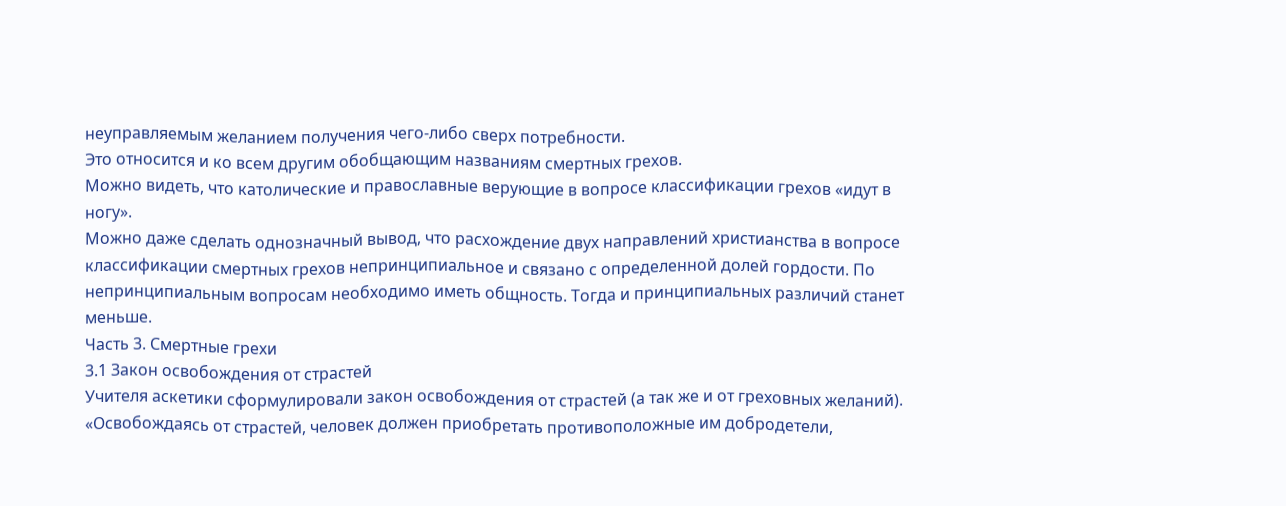неуправляемым желанием получения чего-либо сверх потребности.
Это относится и ко всем другим обобщающим названиям смертных грехов.
Можно видеть, что католические и православные верующие в вопросе классификации грехов «идут в ногу».
Можно даже сделать однозначный вывод, что расхождение двух направлений христианства в вопросе классификации смертных грехов непринципиальное и связано с определенной долей гордости. По непринципиальным вопросам необходимо иметь общность. Тогда и принципиальных различий станет меньше.
Часть 3. Смертные грехи
3.1 Закон освобождения от страстей
Учителя аскетики сформулировали закон освобождения от страстей (а так же и от греховных желаний).
«Освобождаясь от страстей, человек должен приобретать противоположные им добродетели,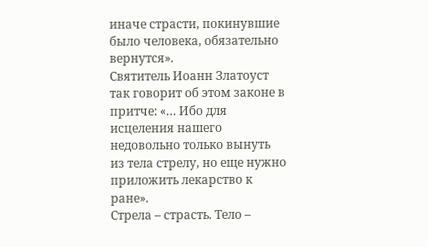иначе страсти, покинувшие было человека, обязательно вернутся».
Святитель Иоанн Златоуст так говорит об этом законе в притче: «… Ибо для исцеления нашего недовольно только вынуть из тела стрелу, но еще нужно приложить лекарство к ране».
Стрела – страсть. Тело –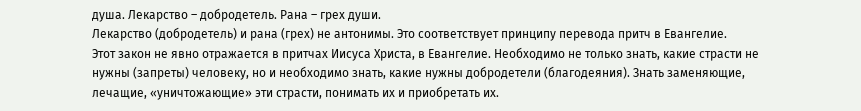душа. Лекарство – добродетель. Рана – грех души.
Лекарство (добродетель) и рана (грех) не антонимы. Это соответствует принципу перевода притч в Евангелие.
Этот закон не явно отражается в притчах Иисуса Христа, в Евангелие. Необходимо не только знать, какие страсти не нужны (запреты) человеку, но и необходимо знать, какие нужны добродетели (благодеяния). Знать заменяющие, лечащие, «уничтожающие» эти страсти, понимать их и приобретать их.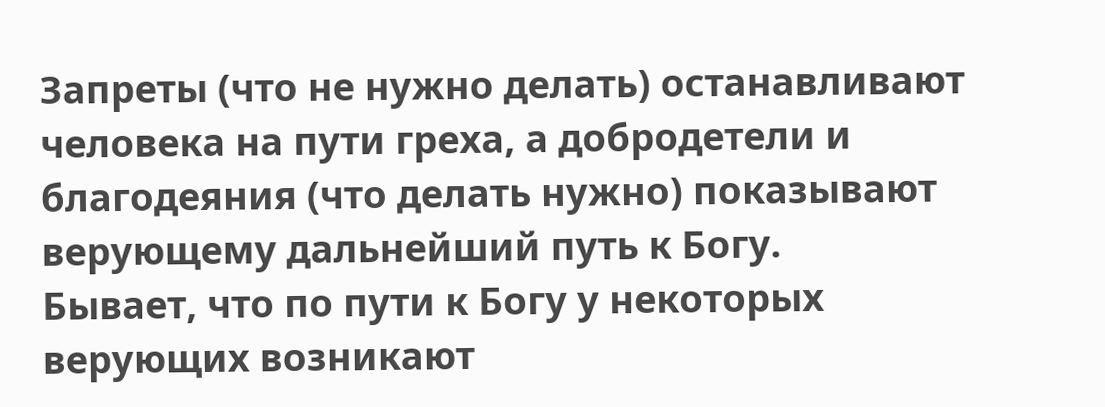Запреты (что не нужно делать) останавливают человека на пути греха, а добродетели и благодеяния (что делать нужно) показывают верующему дальнейший путь к Богу.
Бывает, что по пути к Богу у некоторых верующих возникают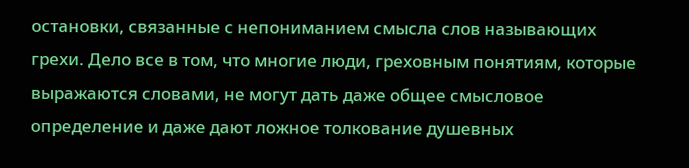остановки, связанные с непониманием смысла слов называющих грехи. Дело все в том, что многие люди, греховным понятиям, которые выражаются словами, не могут дать даже общее смысловое определение и даже дают ложное толкование душевных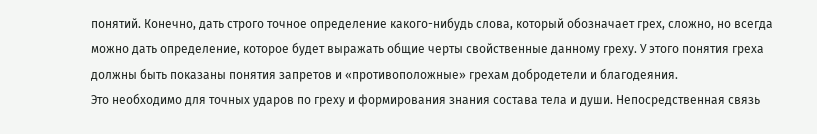понятий. Конечно, дать строго точное определение какого-нибудь слова, который обозначает грех, сложно, но всегда можно дать определение, которое будет выражать общие черты свойственные данному греху. У этого понятия греха должны быть показаны понятия запретов и «противоположные» грехам добродетели и благодеяния.
Это необходимо для точных ударов по греху и формирования знания состава тела и души. Непосредственная связь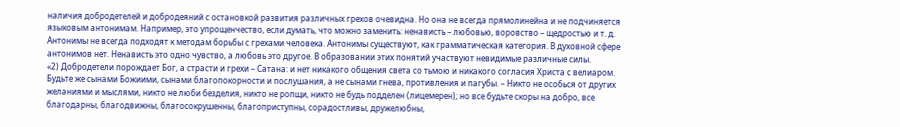наличия добродетелей и добродеяний с остановкой развития различных грехов очевидна. Но она не всегда прямолинейна и не подчиняется языковым антонимам. Например, это упрощенчество, если думать, что можно заменить: ненависть – любовью, воровство – щедростью и т. д. Антонимы не всегда подходят к методам борьбы с грехами человека. Антонимы существуют, как грамматическая категория. В духовной сфере антонимов нет. Ненависть это одно чувство, а любовь это другое. В образовании этих понятий участвуют невидимые различные силы.
«2) Добродетели порождает Бог, а страсти и грехи – Сатана: и нет никакого общения света со тьмою и никакого согласия Христа с велиаром. Будьте же сынами Божиими, сынами благопокорности и послушания, а не сынами гнева, противления и пагубы. – Никто не особься от других желаниями и мыслями, никто не люби безделия, никто не ропщи, никто не будь подделен (лицемерен); но все будьте скоры на добро, все благодарны, благодвижны, благосокрушенны, благоприступны, сорадостливы, дружелюбны,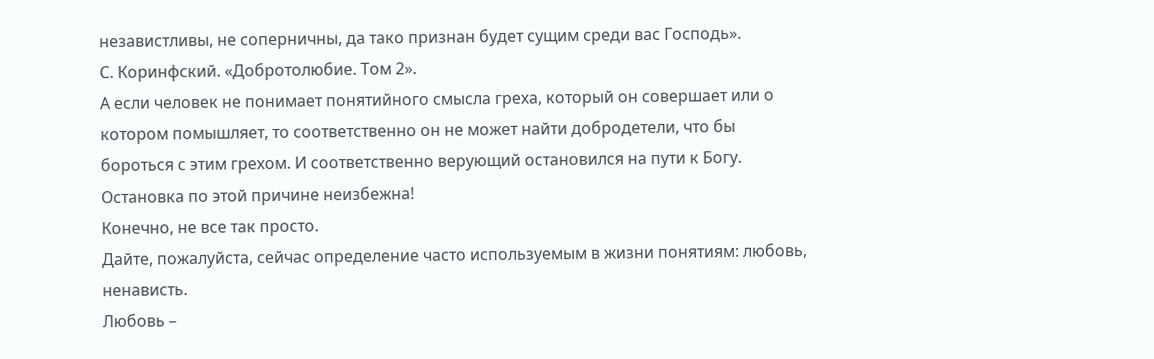независтливы, не соперничны, да тако признан будет сущим среди вас Господь».
С. Коринфский. «Добротолюбие. Том 2».
А если человек не понимает понятийного смысла греха, который он совершает или о котором помышляет, то соответственно он не может найти добродетели, что бы бороться с этим грехом. И соответственно верующий остановился на пути к Богу. Остановка по этой причине неизбежна!
Конечно, не все так просто.
Дайте, пожалуйста, сейчас определение часто используемым в жизни понятиям: любовь, ненависть.
Любовь –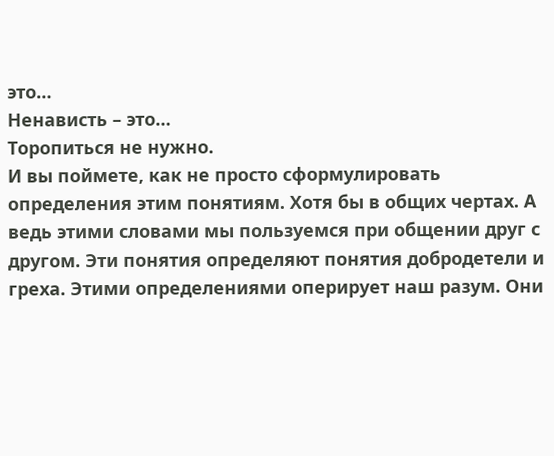это…
Ненависть – это…
Торопиться не нужно.
И вы поймете, как не просто сформулировать определения этим понятиям. Хотя бы в общих чертах. А ведь этими словами мы пользуемся при общении друг с другом. Эти понятия определяют понятия добродетели и греха. Этими определениями оперирует наш разум. Они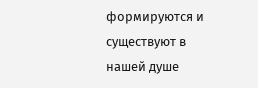формируются и существуют в нашей душе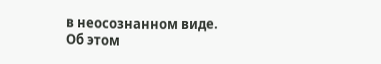в неосознанном виде. Об этом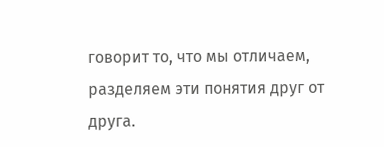говорит то, что мы отличаем, разделяем эти понятия друг от друга.